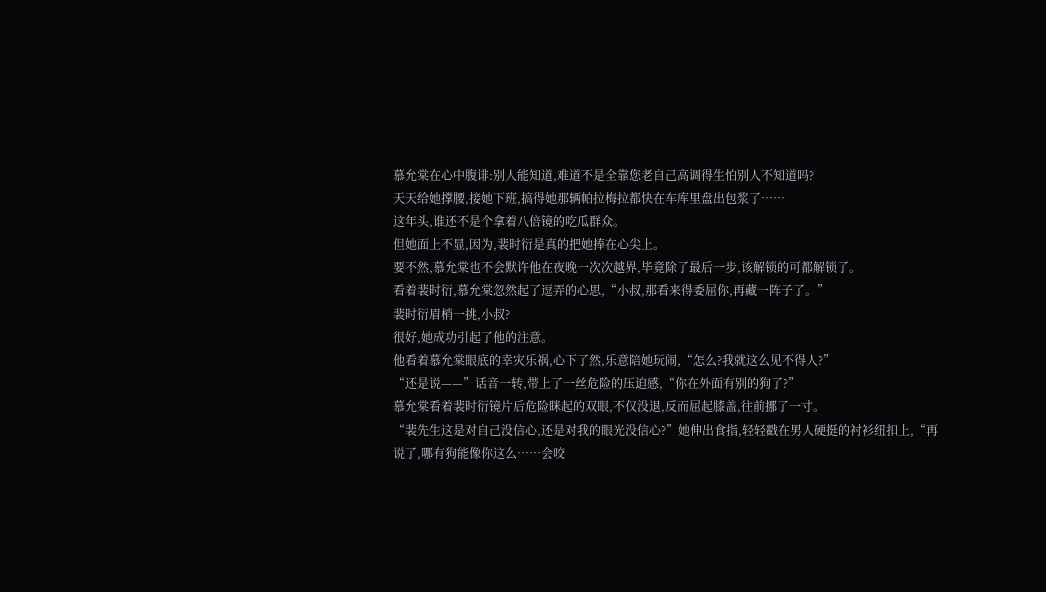慕允棠在心中腹诽:别人能知道,难道不是全靠您老自己高调得生怕别人不知道吗?
天天给她撑腰,接她下班,搞得她那辆帕拉梅拉都快在车库里盘出包浆了……
这年头,谁还不是个拿着八倍镜的吃瓜群众。
但她面上不显,因为,裴时衍是真的把她捧在心尖上。
要不然,慕允棠也不会默许他在夜晚一次次越界,毕竟除了最后一步,该解锁的可都解锁了。
看着裴时衍,慕允棠忽然起了逗弄的心思,“小叔,那看来得委屈你,再藏一阵子了。”
裴时衍眉梢一挑,小叔?
很好,她成功引起了他的注意。
他看着慕允棠眼底的幸灾乐祸,心下了然,乐意陪她玩闹,“怎么?我就这么见不得人?”
“还是说——”话音一转,带上了一丝危险的压迫感,“你在外面有别的狗了?”
慕允棠看着裴时衍镜片后危险眯起的双眼,不仅没退,反而屈起膝盖,往前挪了一寸。
“裴先生这是对自己没信心,还是对我的眼光没信心?”她伸出食指,轻轻戳在男人硬挺的衬衫纽扣上,“再说了,哪有狗能像你这么……会咬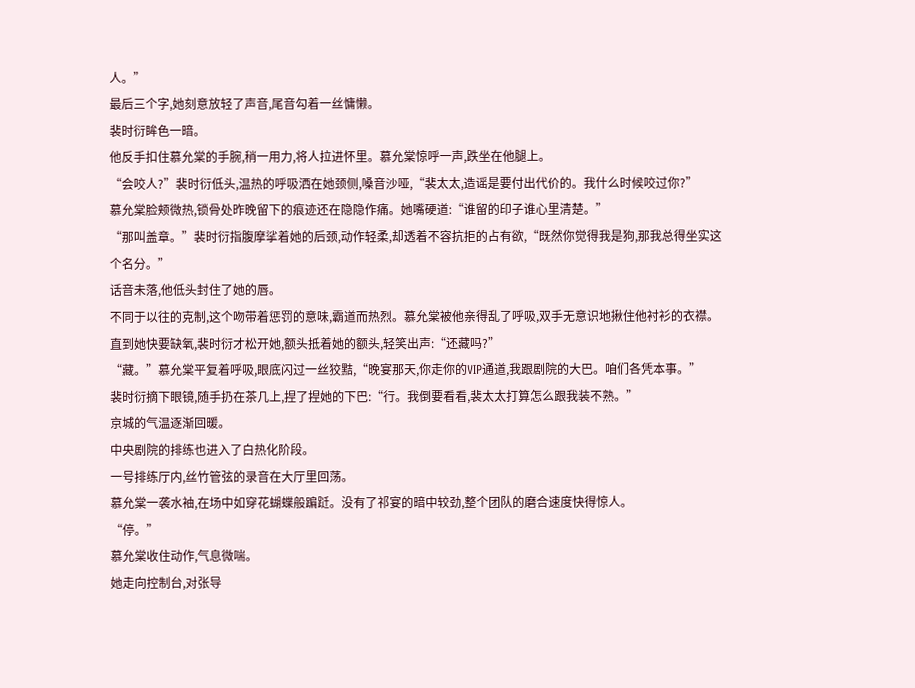人。”
最后三个字,她刻意放轻了声音,尾音勾着一丝慵懒。
裴时衍眸色一暗。
他反手扣住慕允棠的手腕,稍一用力,将人拉进怀里。慕允棠惊呼一声,跌坐在他腿上。
“会咬人?”裴时衍低头,温热的呼吸洒在她颈侧,嗓音沙哑,“裴太太,造谣是要付出代价的。我什么时候咬过你?”
慕允棠脸颊微热,锁骨处昨晚留下的痕迹还在隐隐作痛。她嘴硬道:“谁留的印子谁心里清楚。”
“那叫盖章。”裴时衍指腹摩挲着她的后颈,动作轻柔,却透着不容抗拒的占有欲,“既然你觉得我是狗,那我总得坐实这个名分。”
话音未落,他低头封住了她的唇。
不同于以往的克制,这个吻带着惩罚的意味,霸道而热烈。慕允棠被他亲得乱了呼吸,双手无意识地揪住他衬衫的衣襟。
直到她快要缺氧,裴时衍才松开她,额头抵着她的额头,轻笑出声:“还藏吗?”
“藏。”慕允棠平复着呼吸,眼底闪过一丝狡黠,“晚宴那天,你走你的VIP通道,我跟剧院的大巴。咱们各凭本事。”
裴时衍摘下眼镜,随手扔在茶几上,捏了捏她的下巴:“行。我倒要看看,裴太太打算怎么跟我装不熟。”
京城的气温逐渐回暖。
中央剧院的排练也进入了白热化阶段。
一号排练厅内,丝竹管弦的录音在大厅里回荡。
慕允棠一袭水袖,在场中如穿花蝴蝶般蹁跹。没有了祁宴的暗中较劲,整个团队的磨合速度快得惊人。
“停。”
慕允棠收住动作,气息微喘。
她走向控制台,对张导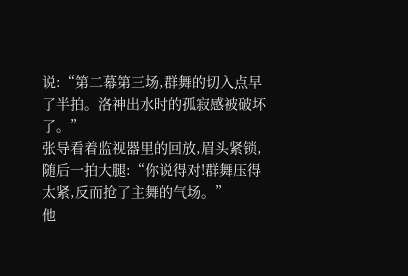说:“第二幕第三场,群舞的切入点早了半拍。洛神出水时的孤寂感被破坏了。”
张导看着监视器里的回放,眉头紧锁,随后一拍大腿:“你说得对!群舞压得太紧,反而抢了主舞的气场。”
他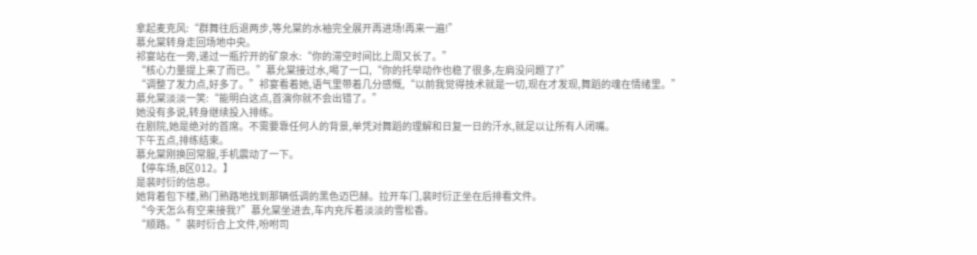拿起麦克风:“群舞往后退两步,等允棠的水袖完全展开再进场!再来一遍!”
慕允棠转身走回场地中央。
祁宴站在一旁,递过一瓶拧开的矿泉水:“你的滞空时间比上周又长了。”
“核心力量提上来了而已。”慕允棠接过水,喝了一口,“你的托举动作也稳了很多,左肩没问题了?”
“调整了发力点,好多了。”祁宴看着她,语气里带着几分感慨,“以前我觉得技术就是一切,现在才发现,舞蹈的魂在情绪里。”
慕允棠淡淡一笑:“能明白这点,首演你就不会出错了。”
她没有多说,转身继续投入排练。
在剧院,她是绝对的首席。不需要靠任何人的背景,单凭对舞蹈的理解和日复一日的汗水,就足以让所有人闭嘴。
下午五点,排练结束。
慕允棠刚换回常服,手机震动了一下。
【停车场,B区012。】
是裴时衍的信息。
她背着包下楼,熟门熟路地找到那辆低调的黑色迈巴赫。拉开车门,裴时衍正坐在后排看文件。
“今天怎么有空来接我?”慕允棠坐进去,车内充斥着淡淡的雪松香。
“顺路。”裴时衍合上文件,吩咐司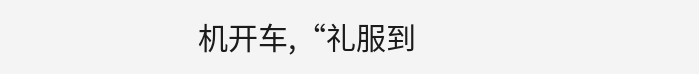机开车,“礼服到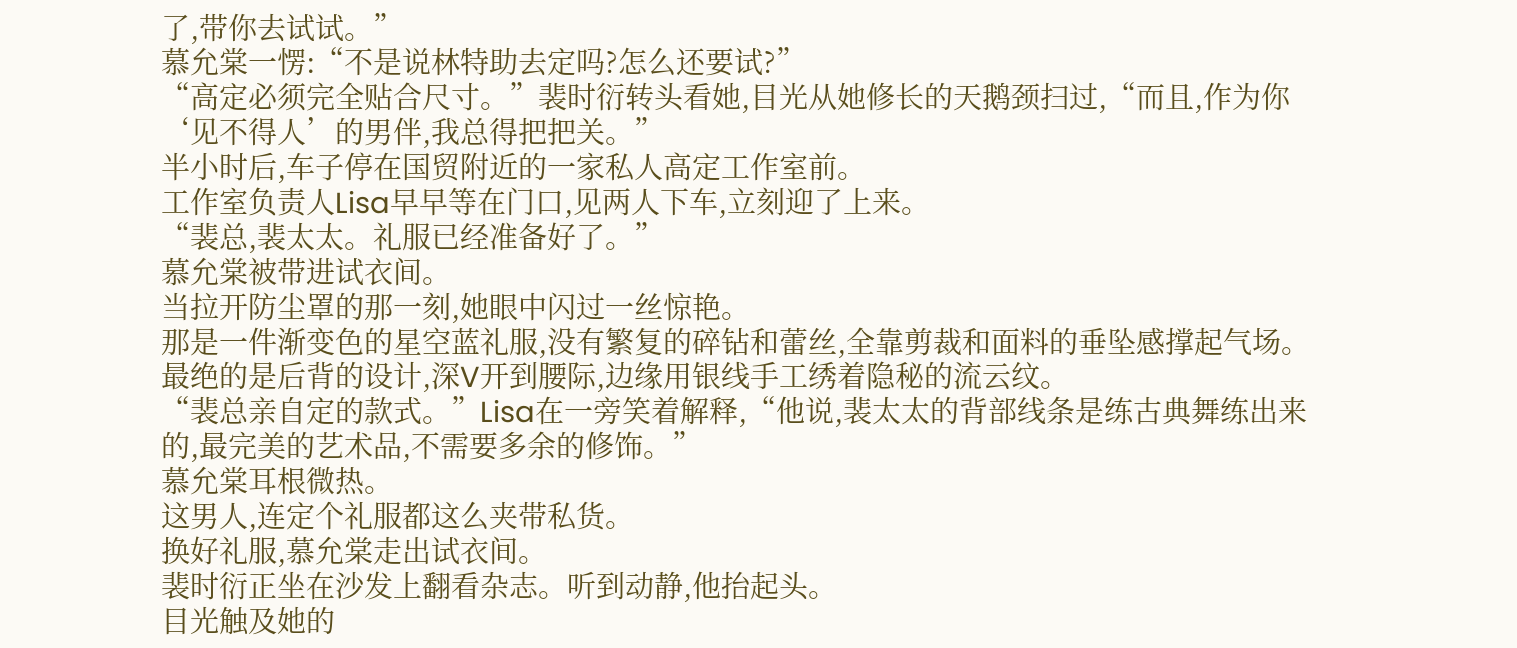了,带你去试试。”
慕允棠一愣:“不是说林特助去定吗?怎么还要试?”
“高定必须完全贴合尺寸。”裴时衍转头看她,目光从她修长的天鹅颈扫过,“而且,作为你‘见不得人’的男伴,我总得把把关。”
半小时后,车子停在国贸附近的一家私人高定工作室前。
工作室负责人Lisa早早等在门口,见两人下车,立刻迎了上来。
“裴总,裴太太。礼服已经准备好了。”
慕允棠被带进试衣间。
当拉开防尘罩的那一刻,她眼中闪过一丝惊艳。
那是一件渐变色的星空蓝礼服,没有繁复的碎钻和蕾丝,全靠剪裁和面料的垂坠感撑起气场。最绝的是后背的设计,深V开到腰际,边缘用银线手工绣着隐秘的流云纹。
“裴总亲自定的款式。”Lisa在一旁笑着解释,“他说,裴太太的背部线条是练古典舞练出来的,最完美的艺术品,不需要多余的修饰。”
慕允棠耳根微热。
这男人,连定个礼服都这么夹带私货。
换好礼服,慕允棠走出试衣间。
裴时衍正坐在沙发上翻看杂志。听到动静,他抬起头。
目光触及她的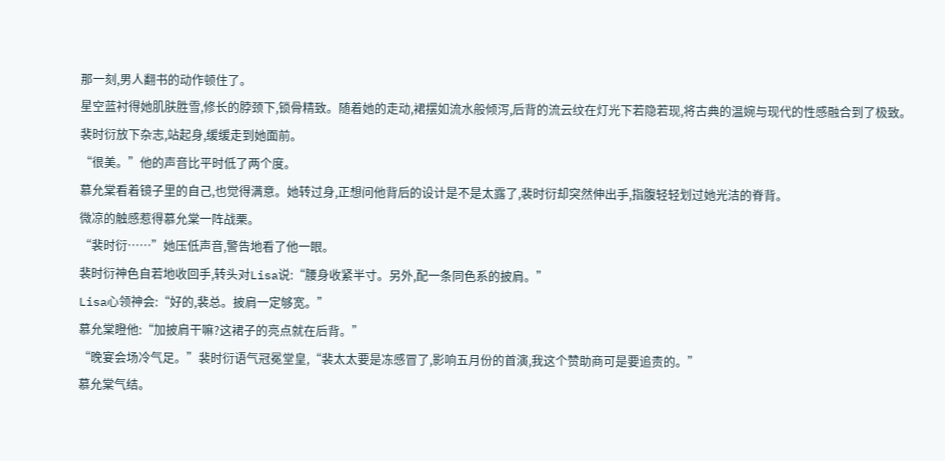那一刻,男人翻书的动作顿住了。
星空蓝衬得她肌肤胜雪,修长的脖颈下,锁骨精致。随着她的走动,裙摆如流水般倾泻,后背的流云纹在灯光下若隐若现,将古典的温婉与现代的性感融合到了极致。
裴时衍放下杂志,站起身,缓缓走到她面前。
“很美。”他的声音比平时低了两个度。
慕允棠看着镜子里的自己,也觉得满意。她转过身,正想问他背后的设计是不是太露了,裴时衍却突然伸出手,指腹轻轻划过她光洁的脊背。
微凉的触感惹得慕允棠一阵战栗。
“裴时衍……”她压低声音,警告地看了他一眼。
裴时衍神色自若地收回手,转头对Lisa说:“腰身收紧半寸。另外,配一条同色系的披肩。”
Lisa心领神会:“好的,裴总。披肩一定够宽。”
慕允棠瞪他:“加披肩干嘛?这裙子的亮点就在后背。”
“晚宴会场冷气足。”裴时衍语气冠冕堂皇,“裴太太要是冻感冒了,影响五月份的首演,我这个赞助商可是要追责的。”
慕允棠气结。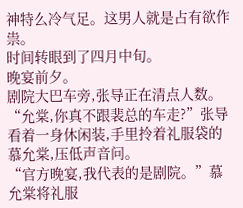神特么冷气足。这男人就是占有欲作祟。
时间转眼到了四月中旬。
晚宴前夕。
剧院大巴车旁,张导正在清点人数。
“允棠,你真不跟裴总的车走?”张导看着一身休闲装,手里拎着礼服袋的慕允棠,压低声音问。
“官方晚宴,我代表的是剧院。”慕允棠将礼服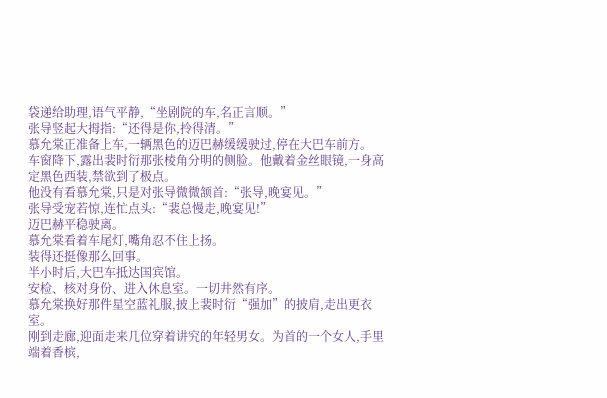袋递给助理,语气平静,“坐剧院的车,名正言顺。”
张导竖起大拇指:“还得是你,拎得清。”
慕允棠正准备上车,一辆黑色的迈巴赫缓缓驶过,停在大巴车前方。
车窗降下,露出裴时衍那张棱角分明的侧脸。他戴着金丝眼镜,一身高定黑色西装,禁欲到了极点。
他没有看慕允棠,只是对张导微微颔首:“张导,晚宴见。”
张导受宠若惊,连忙点头:“裴总慢走,晚宴见!”
迈巴赫平稳驶离。
慕允棠看着车尾灯,嘴角忍不住上扬。
装得还挺像那么回事。
半小时后,大巴车抵达国宾馆。
安检、核对身份、进入休息室。一切井然有序。
慕允棠换好那件星空蓝礼服,披上裴时衍“强加”的披肩,走出更衣室。
刚到走廊,迎面走来几位穿着讲究的年轻男女。为首的一个女人,手里端着香槟,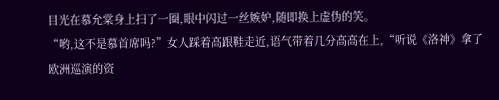目光在慕允棠身上扫了一圈,眼中闪过一丝嫉妒,随即换上虚伪的笑。
“哟,这不是慕首席吗?”女人踩着高跟鞋走近,语气带着几分高高在上,“听说《洛神》拿了欧洲巡演的资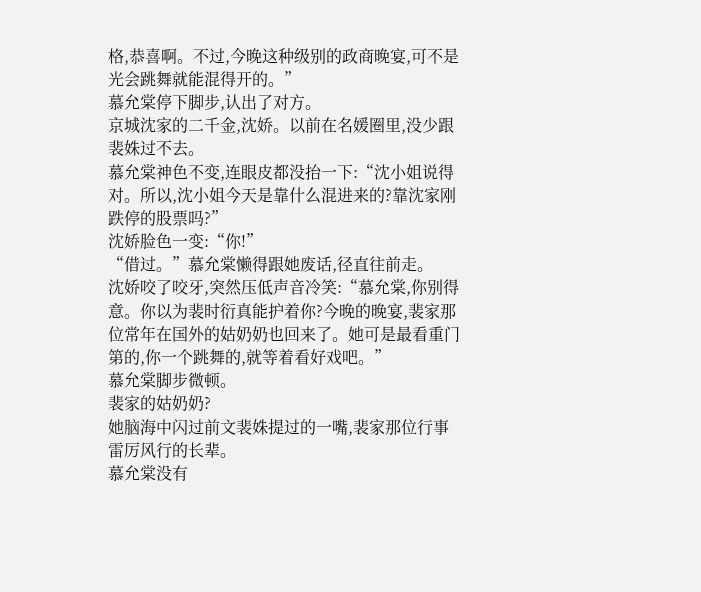格,恭喜啊。不过,今晚这种级别的政商晚宴,可不是光会跳舞就能混得开的。”
慕允棠停下脚步,认出了对方。
京城沈家的二千金,沈娇。以前在名媛圈里,没少跟裴姝过不去。
慕允棠神色不变,连眼皮都没抬一下:“沈小姐说得对。所以,沈小姐今天是靠什么混进来的?靠沈家刚跌停的股票吗?”
沈娇脸色一变:“你!”
“借过。”慕允棠懒得跟她废话,径直往前走。
沈娇咬了咬牙,突然压低声音冷笑:“慕允棠,你别得意。你以为裴时衍真能护着你?今晚的晚宴,裴家那位常年在国外的姑奶奶也回来了。她可是最看重门第的,你一个跳舞的,就等着看好戏吧。”
慕允棠脚步微顿。
裴家的姑奶奶?
她脑海中闪过前文裴姝提过的一嘴,裴家那位行事雷厉风行的长辈。
慕允棠没有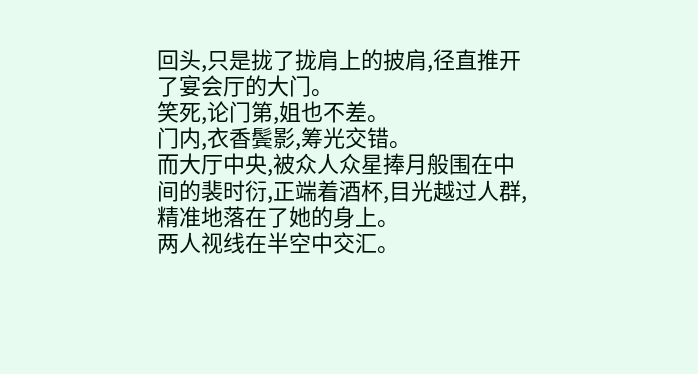回头,只是拢了拢肩上的披肩,径直推开了宴会厅的大门。
笑死,论门第,姐也不差。
门内,衣香鬓影,筹光交错。
而大厅中央,被众人众星捧月般围在中间的裴时衍,正端着酒杯,目光越过人群,精准地落在了她的身上。
两人视线在半空中交汇。